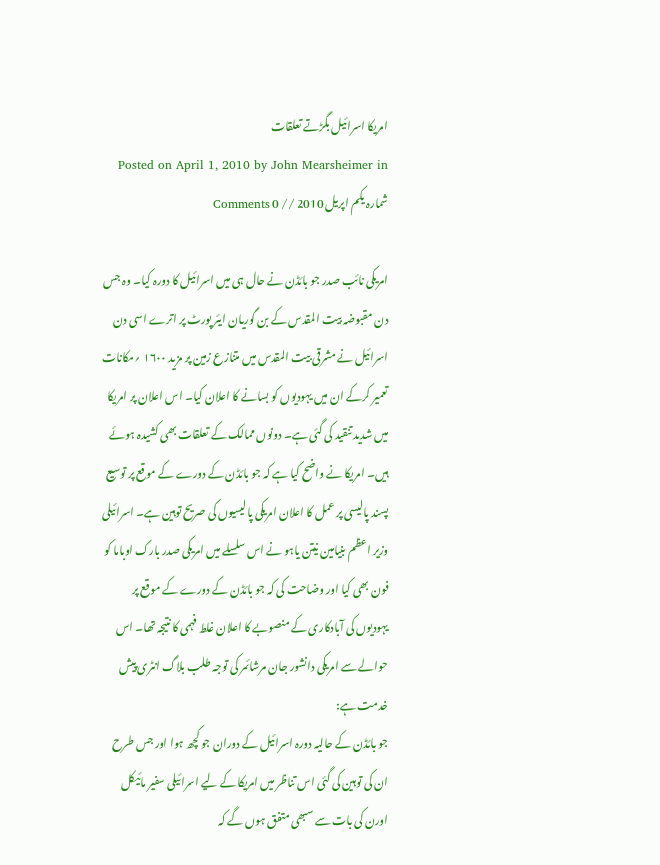امریکا اسرائیل بگڑتے تعلقات
Posted on April 1, 2010 by John Mearsheimer in شمارہ یکم اپریل 2010 // 0 Comments

امریکی نائب صدر جو بائڈن نے حال ہی میں اسرائیل کا دورہ کیا۔ وہ جس دن مقبوضہ بیت المقدس کے بن گوریان ایئر پورٹ پر اترے اسی دن اسرائیل نے مشرقی بیت المقدس میں متنازع زمین پر مزید ۱۶۰۰ ؍مکانات تعمیر کرکے ان میں یہودیوں کو بسانے کا اعلان کیا۔ اس اعلان پر امریکا میں شدید تنقید کی گئی ہے۔ دونوں ممالک کے تعلقات بھی کشیدہ ہوئے ہیں۔ امریکا نے واضح کیا ہے کہ جو بائڈن کے دورے کے موقع پر توسیع پسند پالیسی پر عمل کا اعلان امریکی پالیسیوں کی صریح توہین ہے۔ اسرائیلی وزیر اعظم بنیامین نیتن یاہو نے اس سلسلے میں امریکی صدر بارک اوباما کو فون بھی کیا اور وضاحت کی کہ جو بائڈن کے دورے کے موقع پر یہودیوں کی آبادکاری کے منصوبے کا اعلان غلط فہمی کا نتیجہ تھا۔ اس حوالے سے امریکی دانشور جان مرشائمر کی توجہ طلب بلاگ انٹری پیش خدمت ہے:
جو بائڈن کے حالیہ دورہ اسرائیل کے دوران جو کچھ ہوا اور جس طرح ان کی توہین کی گئی اس تناظر میں امریکا کے لیے اسرائیلی سفیر مائیکل اورن کی بات سے سبھی متفق ہوں گے کہ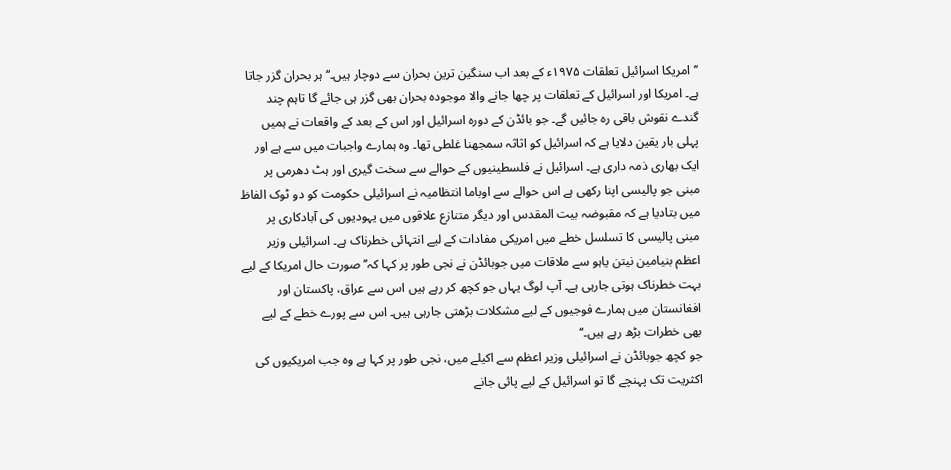’’امریکا اسرائیل تعلقات ۱۹۷۵ء کے بعد اب سنگین ترین بحران سے دوچار ہیں۔‘‘ ہر بحران گزر جاتا ہے۔ امریکا اور اسرائیل کے تعلقات پر چھا جانے والا موجودہ بحران بھی گزر ہی جائے گا تاہم چند گندے نقوش باقی رہ جائیں گے۔ جو بائڈن کے دورہ اسرائیل اور اس کے بعد کے واقعات نے ہمیں پہلی بار یقین دلایا ہے کہ اسرائیل کو اثاثہ سمجھنا غلطی تھا۔ وہ ہمارے واجبات میں سے ہے اور ایک بھاری ذمہ داری ہے۔ اسرائیل نے فلسطینیوں کے حوالے سے سخت گیری اور ہٹ دھرمی پر مبنی جو پالیسی اپنا رکھی ہے اس حوالے سے اوباما انتظامیہ نے اسرائیلی حکومت کو دو ٹوک الفاظ میں بتادیا ہے کہ مقبوضہ بیت المقدس اور دیگر متنازع علاقوں میں یہودیوں کی آبادکاری پر مبنی پالیسی کا تسلسل خطے میں امریکی مفادات کے لیے انتہائی خطرناک ہے۔ اسرائیلی وزیر اعظم بنیامین نیتن یاہو سے ملاقات میں جوبائڈن نے نجی طور پر کہا کہ’’صورت حال امریکا کے لیے بہت خطرناک ہوتی جارہی ہے۔ آپ لوگ یہاں جو کچھ کر رہے ہیں اس سے عراق، پاکستان اور افغانستان میں ہمارے فوجیوں کے لیے مشکلات بڑھتی جارہی ہیں۔ اس سے پورے خطے کے لیے بھی خطرات بڑھ رہے ہیں۔‘‘
جو کچھ جوبائڈن نے اسرائیلی وزیر اعظم سے اکیلے میں، نجی طور پر کہا ہے وہ جب امریکیوں کی اکثریت تک پہنچے گا تو اسرائیل کے لیے پائی جانے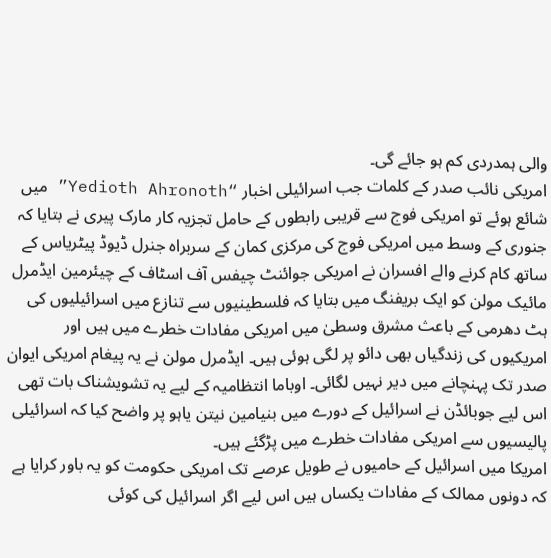والی ہمدردی کم ہو جائے گی۔
امریکی نائب صدر کے کلمات جب اسرائیلی اخبار “Yedioth Ahronoth” میں شائع ہوئے تو امریکی فوج سے قریبی رابطوں کے حامل تجزیہ کار مارک پیری نے بتایا کہ جنوری کے وسط میں امریکی فوج کی مرکزی کمان کے سربراہ جنرل ڈیوڈ پیٹریاس کے ساتھ کام کرنے والے افسران نے امریکی جوائنٹ چیفس آف اسٹاف کے چیئرمین ایڈمرل مائیک مولن کو ایک بریفنگ میں بتایا کہ فلسطینیوں سے تنازع میں اسرائیلیوں کی ہٹ دھرمی کے باعث مشرق وسطیٰ میں امریکی مفادات خطرے میں ہیں اور امریکیوں کی زندگیاں بھی دائو پر لگی ہوئی ہیں۔ ایڈمرل مولن نے یہ پیغام امریکی ایوان صدر تک پہنچانے میں دیر نہیں لگائی۔ اوباما انتظامیہ کے لیے یہ تشویشناک بات تھی اس لیے جوبائڈن نے اسرائیل کے دورے میں بنیامین نیتن یاہو پر واضح کیا کہ اسرائیلی پالیسیوں سے امریکی مفادات خطرے میں پڑگئے ہیں۔
امریکا میں اسرائیل کے حامیوں نے طویل عرصے تک امریکی حکومت کو یہ باور کرایا ہے کہ دونوں ممالک کے مفادات یکساں ہیں اس لیے اگر اسرائیل کی کوئی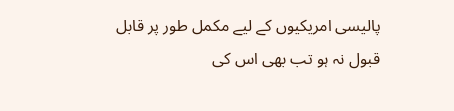پالیسی امریکیوں کے لیے مکمل طور پر قابل قبول نہ ہو تب بھی اس کی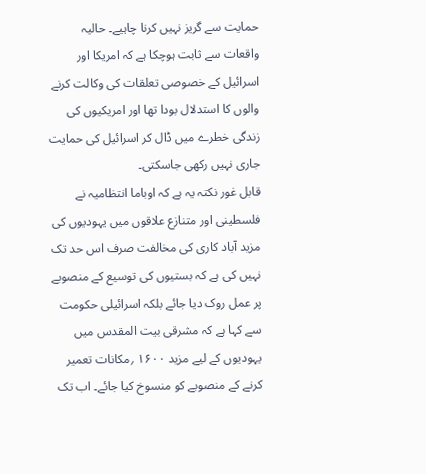حمایت سے گریز نہیں کرنا چاہیے۔ حالیہ واقعات سے ثابت ہوچکا ہے کہ امریکا اور اسرائیل کے خصوصی تعلقات کی وکالت کرنے والوں کا استدلال بودا تھا اور امریکیوں کی زندگی خطرے میں ڈال کر اسرائیل کی حمایت جاری نہیں رکھی جاسکتی۔
قابل غور نکتہ یہ ہے کہ اوباما انتظامیہ نے فلسطینی اور متنازع علاقوں میں یہودیوں کی مزید آباد کاری کی مخالفت صرف اس حد تک نہیں کی ہے کہ بستیوں کی توسیع کے منصوبے پر عمل روک دیا جائے بلکہ اسرائیلی حکومت سے کہا ہے کہ مشرقی بیت المقدس میں یہودیوں کے لیے مزید ۱۶۰۰ ؍مکانات تعمیر کرنے کے منصوبے کو منسوخ کیا جائے۔ اب تک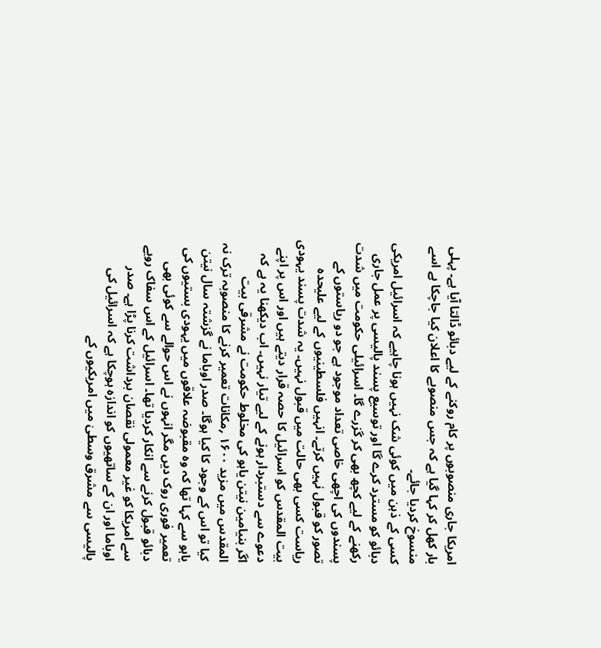امریکا جاری منصوبوں پر کام روکنے کے لیے دبائو ڈالتا آیا ہے۔ پہلی بار کھل کر کہا گیا ہے کہ جس منصوبے کا اعلان کیا جاچکا ہے اسے منسوخ کردیا جائے۔
کسی کے ذہن میں کوئی شک نہیں ہونا چاہیے کہ اسرائیل امریکی دبائو کو مسترد کرے گا اور توسیع پسند پالیسی پر عمل جاری رکھنے کے لیے کچھ بھی کر گزرے گا۔ اسرائیلی حکومت میں شدت پسندوں کی اچھی خاصی تعداد موجود ہے جو دو ریاستوں کے تصور کو قبول نہیں کرتے۔ انہیں فلسطینیوں کے لیے علیحدہ ریاست کسی بھی حالت میں قبول نہیں۔ یہ شدت پسند یہودی بیت المقدس کو اسرائیل کا حصہ قرار دیتے ہیں اور اس پر اپنے دعوے سے دستبردار ہونے کے لیے تیار نہیں۔ اب دیکھنا یہ ہے کہ اگر بنیامین نیتن یاہو کی مخلوط حکومت نے مشرقی بیت المقدس میں مزید ۱۶۰۰ ؍مکانات تعمیر کرنے کا منصوبہ ترک نہ کیا تو اس کے وجود کا کیا ہوگا۔ صدر اوباما نے گزشتہ سال نیتن یاہو سے کہا تھا کہ وہ مقبوضہ علاقوں میں یہودی بستیوں کی تعمیر فوری روک دیں مگر انہوں نے اس حوالے سے کوئی بھی دبائو قبول کرنے سے انکار کردیا تھا۔ اسرائیل کے اس سفاک رویے سے امریکا کو غیر معمولی نقصان برداشت کرنا پڑا ہے۔ صدر اوباما اور ان کے ساتھیوں کو اندازہ ہوچکا ہے کہ اسرائیل کی پالیسی سے مشرق وسطیٰ میں امریکیوں کے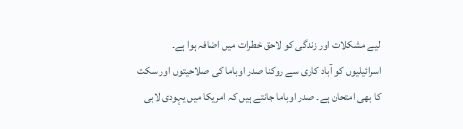لیے مشکلات اور زندگی کو لاحق خطرات میں اضافہ ہوا ہے۔
اسرائیلیوں کو آباد کاری سے روکنا صدر اوباما کی صلاحیتوں اور سکت کا بھی امتحان ہے۔ صدر اوباما جانتے ہیں کہ امریکا میں یہودی لابی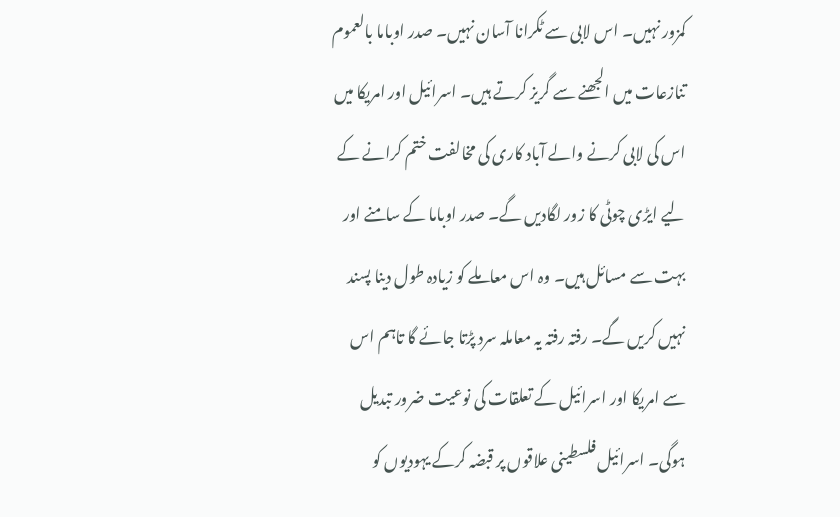کمزور نہیں۔ اس لابی سے ٹکرانا آسان نہیں۔ صدر اوباما بالعموم تنازعات میں الجھنے سے گریز کرتے ہیں۔ اسرائیل اور امریکا میں اس کی لابی کرنے والے آباد کاری کی مخالفت ختم کرانے کے لیے ایڑی چوٹی کا زور لگادیں گے۔ صدر اوباما کے سامنے اور بہت سے مسائل ہیں۔ وہ اس معاملے کو زیادہ طول دینا پسند نہیں کریں گے۔ رفتہ رفتہ یہ معاملہ سرد پڑتا جائے گا تاہم اس سے امریکا اور اسرائیل کے تعلقات کی نوعیت ضرور تبدیل ہوگی۔ اسرائیل فلسطینی علاقوں پر قبضہ کرکے یہودیوں کو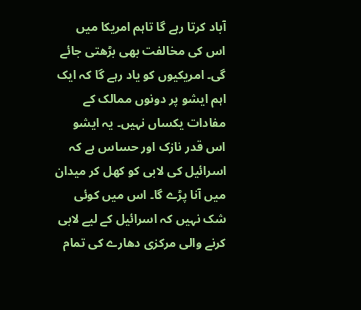آباد کرتا رہے گا تاہم امریکا میں اس کی مخالفت بھی بڑھتی جائے گی۔ امریکیوں کو یاد رہے گا کہ ایک اہم ایشو پر دونوں ممالک کے مفادات یکساں نہیں۔ یہ ایشو اس قدر نازک اور حساس ہے کہ اسرائیل کی لابی کو کھل کر میدان میں آنا پڑے گا۔ اس میں کوئی شک نہیں کہ اسرائیل کے لیے لابی کرنے والی مرکزی دھارے کی تمام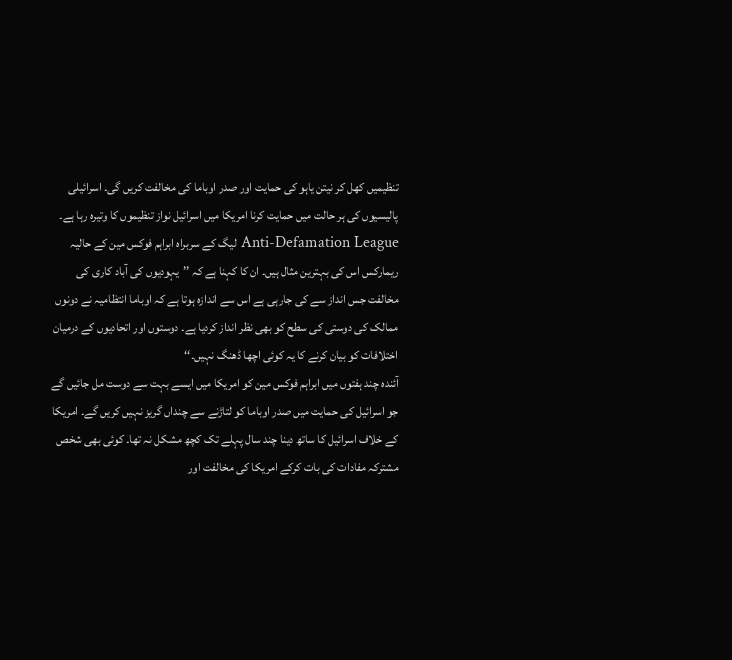تنظیمیں کھل کر نیتن یاہو کی حمایت اور صدر اوباما کی مخالفت کریں گی۔ اسرائیلی پالیسیوں کی ہر حالت میں حمایت کرنا امریکا میں اسرائیل نواز تنظیموں کا وتیرہ رہا ہے۔ Anti-Defamation League لیگ کے سربراہ ابراہم فوکس مین کے حالیہ ریمارکس اس کی بہترین مثال ہیں۔ ان کا کہنا ہے کہ ’’یہودیوں کی آباد کاری کی مخالفت جس انداز سے کی جارہی ہے اس سے اندازہ ہوتا ہے کہ اوباما انتظامیہ نے دونوں ممالک کی دوستی کی سطح کو بھی نظر انداز کردیا ہے۔ دوستوں اور اتحادیوں کے درمیان اختلافات کو بیان کرنے کا یہ کوئی اچھا ڈھنگ نہیں۔‘‘
آئندہ چند ہفتوں میں ابراہم فوکس مین کو امریکا میں ایسے بہت سے دوست مل جائیں گے جو اسرائیل کی حمایت میں صدر اوباما کو لتاڑنے سے چنداں گریز نہیں کریں گے۔ امریکا کے خلاف اسرائیل کا ساتھ دینا چند سال پہلے تک کچھ مشکل نہ تھا۔ کوئی بھی شخص مشترکہ مفادات کی بات کرکے امریکا کی مخالفت اور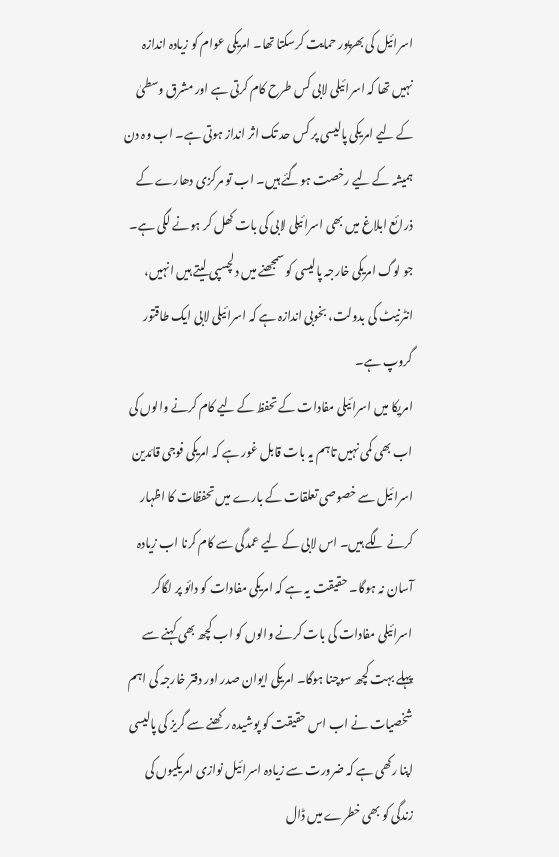اسرائیل کی بھرپور حمایت کرسکتا تھا۔ امریکی عوام کو زیادہ اندازہ نہیں تھا کہ اسرائیلی لابی کس طرح کام کرتی ہے اور مشرق وسطیٰ کے لیے امریکی پالیسی پر کس حد تک اثر انداز ہوتی ہے۔ اب وہ دن ہمیشہ کے لیے رخصت ہوگئے ہیں۔ اب تو مرکزی دھارے کے ذرائع ابلاغ میں بھی اسرائیلی لابی کی بات کھل کر ہونے لگی ہے۔ جو لوگ امریکی خارجہ پالیسی کو سمجھنے میں دلچسپی لیتے ہیں انہیں، انٹرنیٹ کی بدولت، بخوبی اندازہ ہے کہ اسرائیلی لابی ایک طاقتور گروپ ہے۔
امریکا میں اسرائیلی مفادات کے تحفظ کے لیے کام کرنے والوں کی اب بھی کمی نہیں تاہم یہ بات قابل غور ہے کہ امریکی فوجی قائدین اسرائیل سے خصوصی تعلقات کے بارے میں تحفظات کا اظہار کرنے لگے ہیں۔ اس لابی کے لیے عمدگی سے کام کرنا اب زیادہ آسان نہ ہوگا۔ حقیقت یہ ہے کہ امریکی مفادات کو دائو پر لگاکر اسرائیلی مفادات کی بات کرنے والوں کو اب کچھ بھی کہنے سے پہلے بہت کچھ سوچنا ہوگا۔ امریکی ایوان صدر اور دفتر خارجہ کی اہم شخصیات نے اب اس حقیقت کو پوشیدہ رکھنے سے گریز کی پالیسی اپنا رکھی ہے کہ ضرورت سے زیادہ اسرائیل نوازی امریکیوں کی زندگی کو بھی خطرے میں ڈال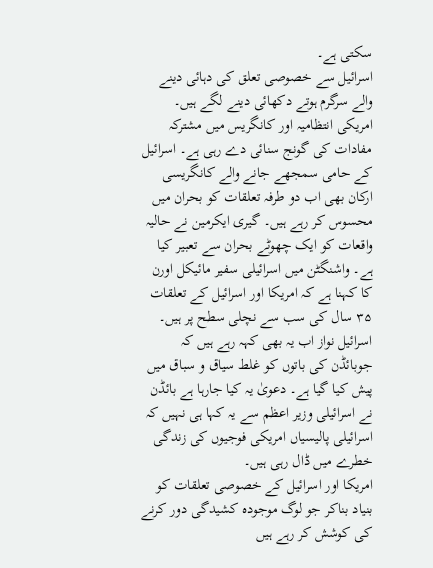سکتی ہے۔
اسرائیل سے خصوصی تعلق کی دہائی دینے والے سرگرم ہوتے دکھائی دینے لگے ہیں۔ امریکی انتظامیہ اور کانگریس میں مشترکہ مفادات کی گونج سنائی دے رہی ہے۔ اسرائیل کے حامی سمجھے جانے والے کانگریسی ارکان بھی اب دو طرفہ تعلقات کو بحران میں محسوس کر رہے ہیں۔ گیری ایکرمین نے حالیہ واقعات کو ایک چھوٹے بحران سے تعبیر کیا ہے۔ واشنگٹن میں اسرائیلی سفیر مائیکل اورن کا کہنا ہے کہ امریکا اور اسرائیل کے تعلقات ۳۵ سال کی سب سے نچلی سطح پر ہیں۔ اسرائیل نواز اب یہ بھی کہہ رہے ہیں کہ جوبائڈن کی باتوں کو غلط سیاق و سباق میں پیش کیا گیا ہے۔ دعویٰ یہ کیا جارہا ہے بائڈن نے اسرائیلی وزیر اعظم سے یہ کہا ہی نہیں کہ اسرائیلی پالیسیاں امریکی فوجیوں کی زندگی خطرے میں ڈال رہی ہیں۔
امریکا اور اسرائیل کے خصوصی تعلقات کو بنیاد بناکر جو لوگ موجودہ کشیدگی دور کرنے کی کوشش کر رہے ہیں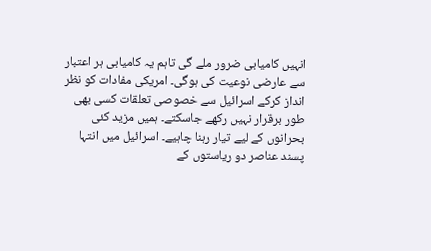انہیں کامیابی ضرور ملے گی تاہم یہ کامیابی ہر اعتبار سے عارضی نوعیت کی ہوگی۔ امریکی مفادات کو نظر انداز کرکے اسرائیل سے خصوصی تعلقات کسی بھی طور برقرار نہیں رکھے جاسکتے۔ ہمیں مزید کئی بحرانوں کے لیے تیار رہنا چاہیے۔ اسرائیل میں انتہا پسند عناصر دو ریاستوں کے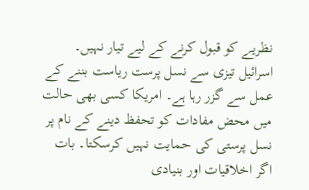نظریے کو قبول کرنے کے لیے تیار نہیں۔ اسرائیل تیزی سے نسل پرست ریاست بننے کے عمل سے گزر رہا ہے۔ امریکا کسی بھی حالت میں محض مفادات کو تحفظ دینے کے نام پر نسل پرستی کی حمایت نہیں کرسکتا۔ بات اگر اخلاقیات اور بنیادی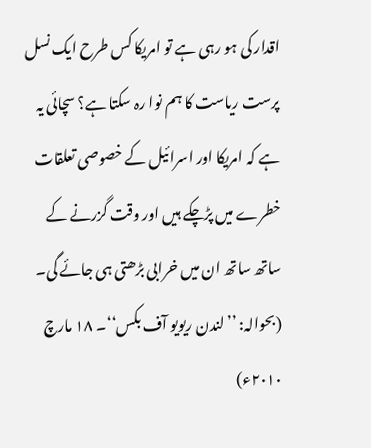اقدار کی ہو رہی ہے تو امریکا کس طرح ایک نسل پرست ریاست کا ہم نوا رہ سکتا ہے؟ سچائی یہ ہے کہ امریکا اور اسرائیل کے خصوصی تعلقات خطرے میں پڑچکے ہیں اور وقت گزرنے کے ساتھ ساتھ ان میں خرابی بڑھتی ہی جائے گی۔
(بحوالہ: ’’لندن ریویو آف بکس‘‘۔ ۱۸ مارچ ۲۰۱۰ء)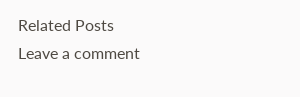Related Posts
Leave a comment